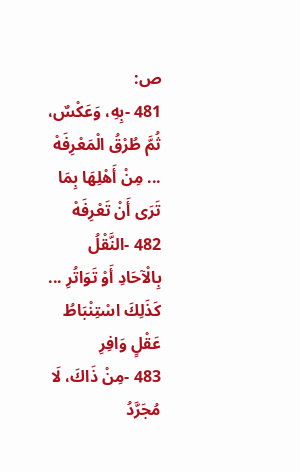ص:
481 -بِهِ، وَعَكْسٌ، ثُمَّ طُرْقُ الْمَعْرِفَهْ ... مِنْ أَهْلِهَا بِمَا تَرَى أَنْ تَعْرِفَهْ
482 -النَّقْلُ بِالْآحَادِ أَوْ تَوَاتُرِ ... كَذَلِكَ اسْتِنْبَاطُ عَقْلٍ وَافِرِ
483 -مِنْ ذَاكَ، لَا مُجَرَّدُ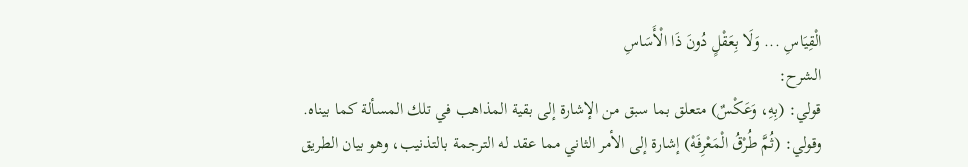الْقِيَاسِ ... وَلَا بِعَقْلٍ دُونَ ذَا الْأَسَاسِ
الشرح:
قولي: (بِهِ، وَعَكْسٌ) متعلق بما سبق من الإشارة إلى بقية المذاهب في تلك المسألة كما بيناه.
وقولي: (ثُمَّ طُرْقُ الْمَعْرِفَهْ) إشارة إلى الأمر الثاني مما عقد له الترجمة بالتذنيب، وهو بيان الطريق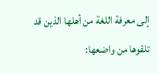إلى معرفة اللغة من أهلها الذين قد تلقوها من واضعها: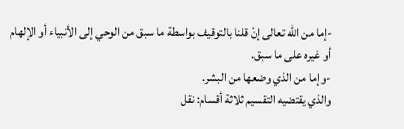-إما من الله تعالى إنْ قلنا بالتوقيف بواسطة ما سبق من الوحي إلى الأنبياء أو الإلهام أو غيره على ما سبق.
-وإما من الذي وضعها من البشر.
والذي يقتضيه التقسيم ثلاثة أقسام: نقل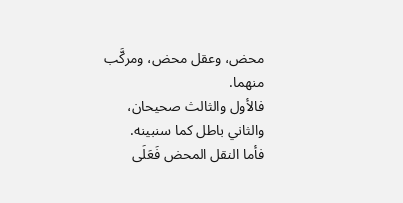محض، وعقل محض، ومركَّب منهما.
فالأول والثالث صحيحان، والثاني باطل كما سنبينه.
فأما النقل المحض فَعَلَى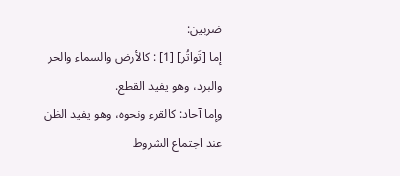ضربين:
إما [تَواتُر] [1] : كالأرض والسماء والحر والبرد، وهو يفيد القطع.
وإما آحاد: كالقرء ونحوه، وهو يفيد الظن عند اجتماع الشروط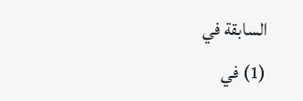السابقة في
(1) في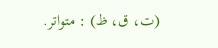(ت، ق، ظ) : متواتر.